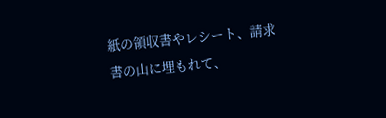紙の領収書やレシート、請求書の山に埋もれて、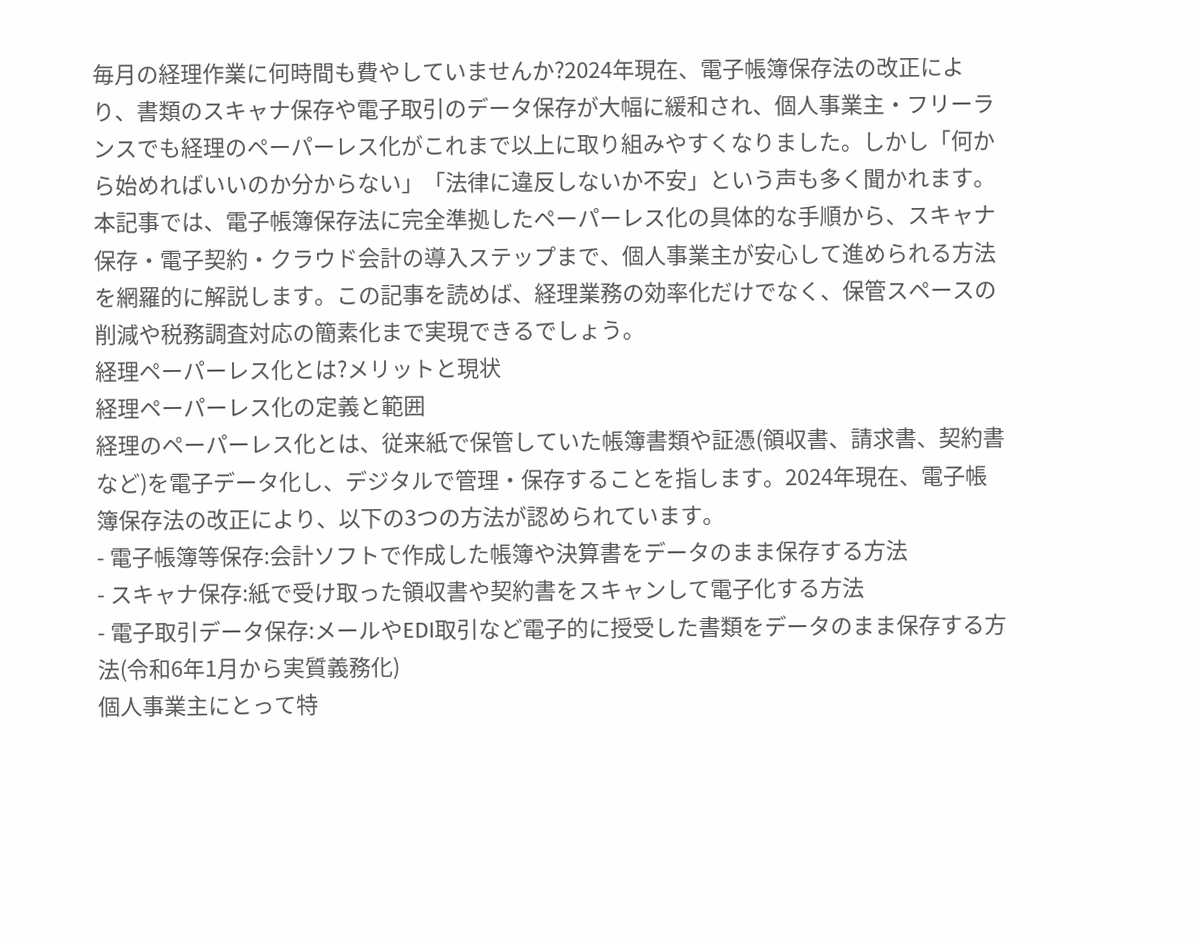毎月の経理作業に何時間も費やしていませんか?2024年現在、電子帳簿保存法の改正により、書類のスキャナ保存や電子取引のデータ保存が大幅に緩和され、個人事業主・フリーランスでも経理のペーパーレス化がこれまで以上に取り組みやすくなりました。しかし「何から始めればいいのか分からない」「法律に違反しないか不安」という声も多く聞かれます。本記事では、電子帳簿保存法に完全準拠したペーパーレス化の具体的な手順から、スキャナ保存・電子契約・クラウド会計の導入ステップまで、個人事業主が安心して進められる方法を網羅的に解説します。この記事を読めば、経理業務の効率化だけでなく、保管スペースの削減や税務調査対応の簡素化まで実現できるでしょう。
経理ペーパーレス化とは?メリットと現状
経理ペーパーレス化の定義と範囲
経理のペーパーレス化とは、従来紙で保管していた帳簿書類や証憑(領収書、請求書、契約書など)を電子データ化し、デジタルで管理・保存することを指します。2024年現在、電子帳簿保存法の改正により、以下の3つの方法が認められています。
- 電子帳簿等保存:会計ソフトで作成した帳簿や決算書をデータのまま保存する方法
- スキャナ保存:紙で受け取った領収書や契約書をスキャンして電子化する方法
- 電子取引データ保存:メールやEDI取引など電子的に授受した書類をデータのまま保存する方法(令和6年1月から実質義務化)
個人事業主にとって特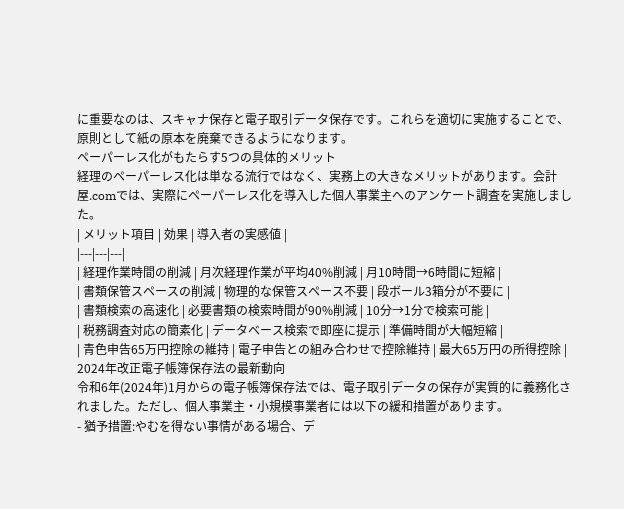に重要なのは、スキャナ保存と電子取引データ保存です。これらを適切に実施することで、原則として紙の原本を廃棄できるようになります。
ペーパーレス化がもたらす5つの具体的メリット
経理のペーパーレス化は単なる流行ではなく、実務上の大きなメリットがあります。会計屋.comでは、実際にペーパーレス化を導入した個人事業主へのアンケート調査を実施しました。
| メリット項目 | 効果 | 導入者の実感値 |
|---|---|---|
| 経理作業時間の削減 | 月次経理作業が平均40%削減 | 月10時間→6時間に短縮 |
| 書類保管スペースの削減 | 物理的な保管スペース不要 | 段ボール3箱分が不要に |
| 書類検索の高速化 | 必要書類の検索時間が90%削減 | 10分→1分で検索可能 |
| 税務調査対応の簡素化 | データベース検索で即座に提示 | 準備時間が大幅短縮 |
| 青色申告65万円控除の維持 | 電子申告との組み合わせで控除維持 | 最大65万円の所得控除 |
2024年改正電子帳簿保存法の最新動向
令和6年(2024年)1月からの電子帳簿保存法では、電子取引データの保存が実質的に義務化されました。ただし、個人事業主・小規模事業者には以下の緩和措置があります。
- 猶予措置:やむを得ない事情がある場合、デ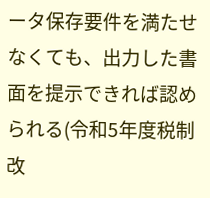ータ保存要件を満たせなくても、出力した書面を提示できれば認められる(令和5年度税制改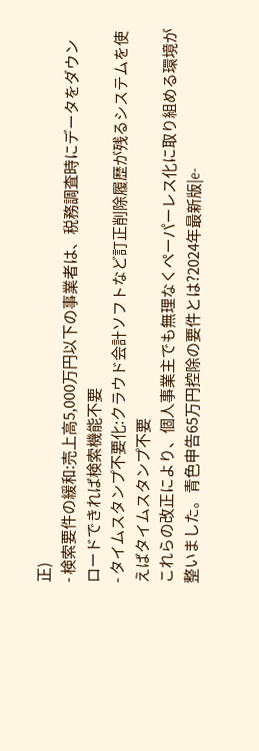正)
- 検索要件の緩和:売上高5,000万円以下の事業者は、税務調査時にデータをダウンロードできれば検索機能不要
- タイムスタンプ不要化:クラウド会計ソフトなど訂正削除履歴が残るシステムを使えばタイムスタンプ不要
これらの改正により、個人事業主でも無理なくペーパーレス化に取り組める環境が整いました。青色申告65万円控除の要件とは?2024年最新版|e-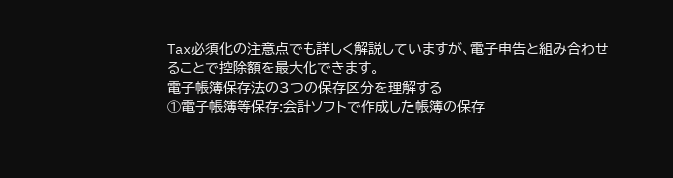Tax必須化の注意点でも詳しく解説していますが、電子申告と組み合わせることで控除額を最大化できます。
電子帳簿保存法の3つの保存区分を理解する
①電子帳簿等保存:会計ソフトで作成した帳簿の保存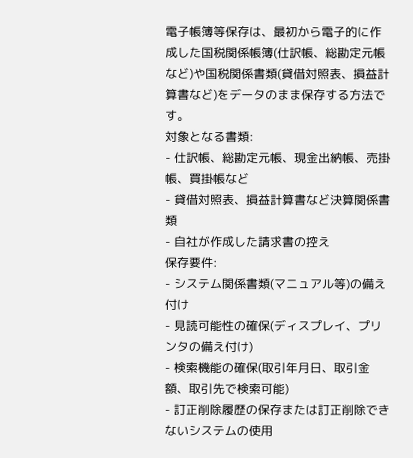電子帳簿等保存は、最初から電子的に作成した国税関係帳簿(仕訳帳、総勘定元帳など)や国税関係書類(貸借対照表、損益計算書など)をデータのまま保存する方法です。
対象となる書類:
- 仕訳帳、総勘定元帳、現金出納帳、売掛帳、買掛帳など
- 貸借対照表、損益計算書など決算関係書類
- 自社が作成した請求書の控え
保存要件:
- システム関係書類(マニュアル等)の備え付け
- 見読可能性の確保(ディスプレイ、プリンタの備え付け)
- 検索機能の確保(取引年月日、取引金額、取引先で検索可能)
- 訂正削除履歴の保存または訂正削除できないシステムの使用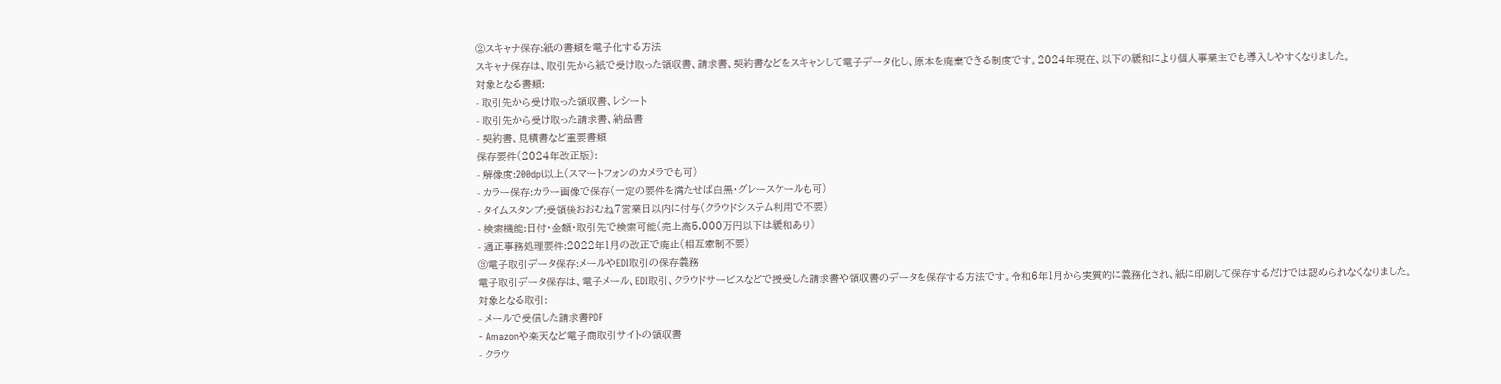②スキャナ保存:紙の書類を電子化する方法
スキャナ保存は、取引先から紙で受け取った領収書、請求書、契約書などをスキャンして電子データ化し、原本を廃棄できる制度です。2024年現在、以下の緩和により個人事業主でも導入しやすくなりました。
対象となる書類:
- 取引先から受け取った領収書、レシート
- 取引先から受け取った請求書、納品書
- 契約書、見積書など重要書類
保存要件(2024年改正版):
- 解像度:200dpi以上(スマートフォンのカメラでも可)
- カラー保存:カラー画像で保存(一定の要件を満たせば白黒・グレースケールも可)
- タイムスタンプ:受領後おおむね7営業日以内に付与(クラウドシステム利用で不要)
- 検索機能:日付・金額・取引先で検索可能(売上高5,000万円以下は緩和あり)
- 適正事務処理要件:2022年1月の改正で廃止(相互牽制不要)
③電子取引データ保存:メールやEDI取引の保存義務
電子取引データ保存は、電子メール、EDI取引、クラウドサービスなどで授受した請求書や領収書のデータを保存する方法です。令和6年1月から実質的に義務化され、紙に印刷して保存するだけでは認められなくなりました。
対象となる取引:
- メールで受信した請求書PDF
- Amazonや楽天など電子商取引サイトの領収書
- クラウ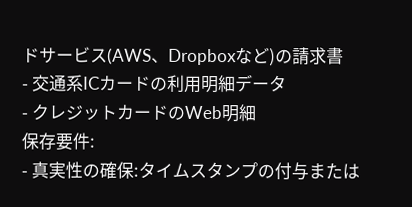ドサービス(AWS、Dropboxなど)の請求書
- 交通系ICカードの利用明細データ
- クレジットカードのWeb明細
保存要件:
- 真実性の確保:タイムスタンプの付与または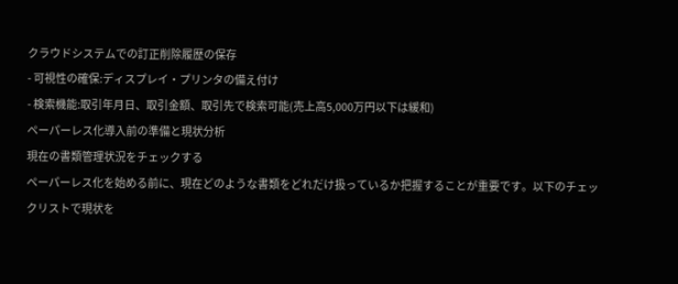クラウドシステムでの訂正削除履歴の保存
- 可視性の確保:ディスプレイ・プリンタの備え付け
- 検索機能:取引年月日、取引金額、取引先で検索可能(売上高5,000万円以下は緩和)
ペーパーレス化導入前の準備と現状分析
現在の書類管理状況をチェックする
ペーパーレス化を始める前に、現在どのような書類をどれだけ扱っているか把握することが重要です。以下のチェックリストで現状を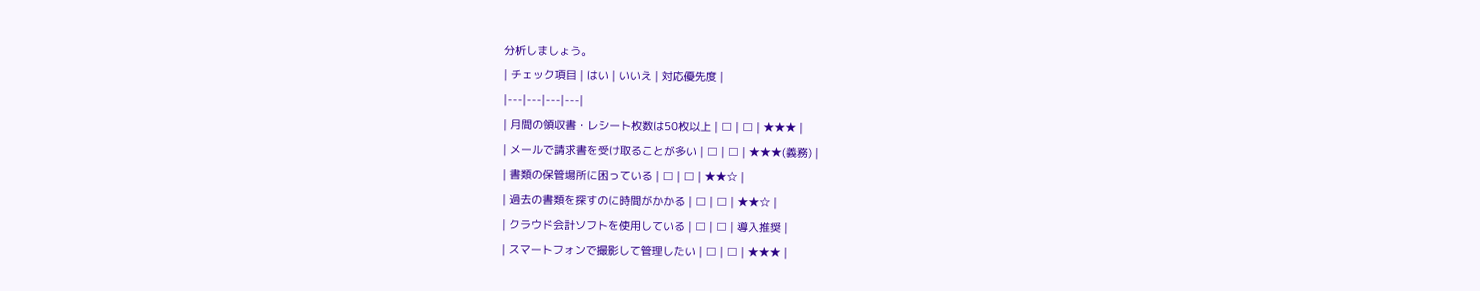分析しましょう。
| チェック項目 | はい | いいえ | 対応優先度 |
|---|---|---|---|
| 月間の領収書・レシート枚数は50枚以上 | □ | □ | ★★★ |
| メールで請求書を受け取ることが多い | □ | □ | ★★★(義務) |
| 書類の保管場所に困っている | □ | □ | ★★☆ |
| 過去の書類を探すのに時間がかかる | □ | □ | ★★☆ |
| クラウド会計ソフトを使用している | □ | □ | 導入推奨 |
| スマートフォンで撮影して管理したい | □ | □ | ★★★ |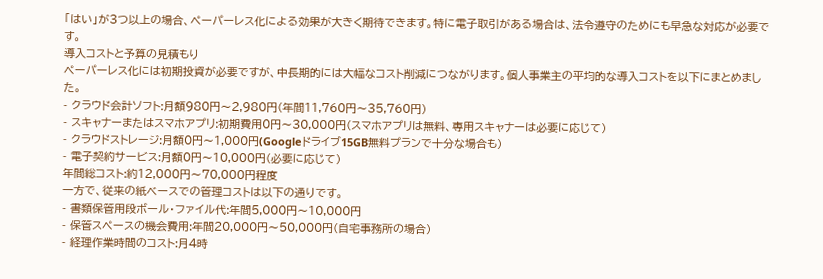「はい」が3つ以上の場合、ペーパーレス化による効果が大きく期待できます。特に電子取引がある場合は、法令遵守のためにも早急な対応が必要です。
導入コストと予算の見積もり
ペーパーレス化には初期投資が必要ですが、中長期的には大幅なコスト削減につながります。個人事業主の平均的な導入コストを以下にまとめました。
- クラウド会計ソフト:月額980円〜2,980円(年間11,760円〜35,760円)
- スキャナーまたはスマホアプリ:初期費用0円〜30,000円(スマホアプリは無料、専用スキャナーは必要に応じて)
- クラウドストレージ:月額0円〜1,000円(Googleドライブ15GB無料プランで十分な場合も)
- 電子契約サービス:月額0円〜10,000円(必要に応じて)
年間総コスト:約12,000円〜70,000円程度
一方で、従来の紙ベースでの管理コストは以下の通りです。
- 書類保管用段ボール・ファイル代:年間5,000円〜10,000円
- 保管スペースの機会費用:年間20,000円〜50,000円(自宅事務所の場合)
- 経理作業時間のコスト:月4時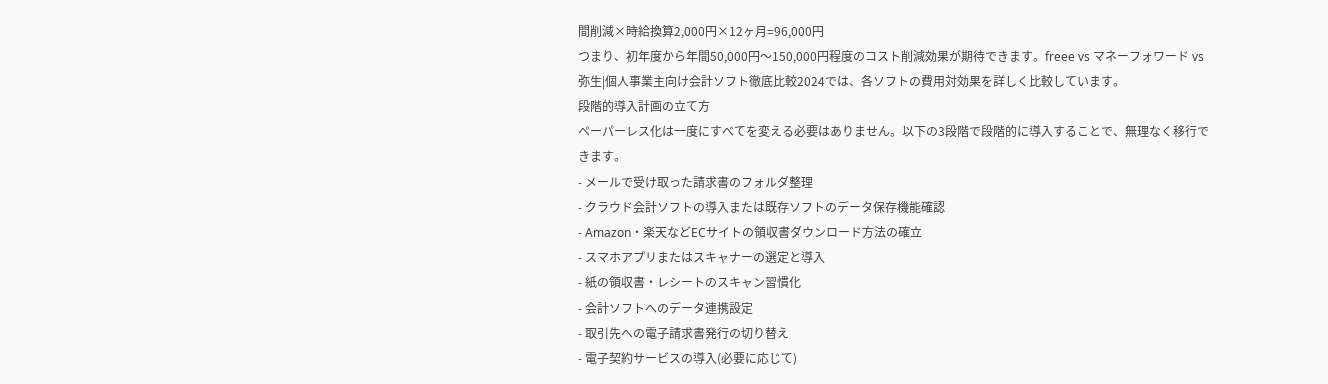間削減×時給換算2,000円×12ヶ月=96,000円
つまり、初年度から年間50,000円〜150,000円程度のコスト削減効果が期待できます。freee vs マネーフォワード vs 弥生|個人事業主向け会計ソフト徹底比較2024では、各ソフトの費用対効果を詳しく比較しています。
段階的導入計画の立て方
ペーパーレス化は一度にすべてを変える必要はありません。以下の3段階で段階的に導入することで、無理なく移行できます。
- メールで受け取った請求書のフォルダ整理
- クラウド会計ソフトの導入または既存ソフトのデータ保存機能確認
- Amazon・楽天などECサイトの領収書ダウンロード方法の確立
- スマホアプリまたはスキャナーの選定と導入
- 紙の領収書・レシートのスキャン習慣化
- 会計ソフトへのデータ連携設定
- 取引先への電子請求書発行の切り替え
- 電子契約サービスの導入(必要に応じて)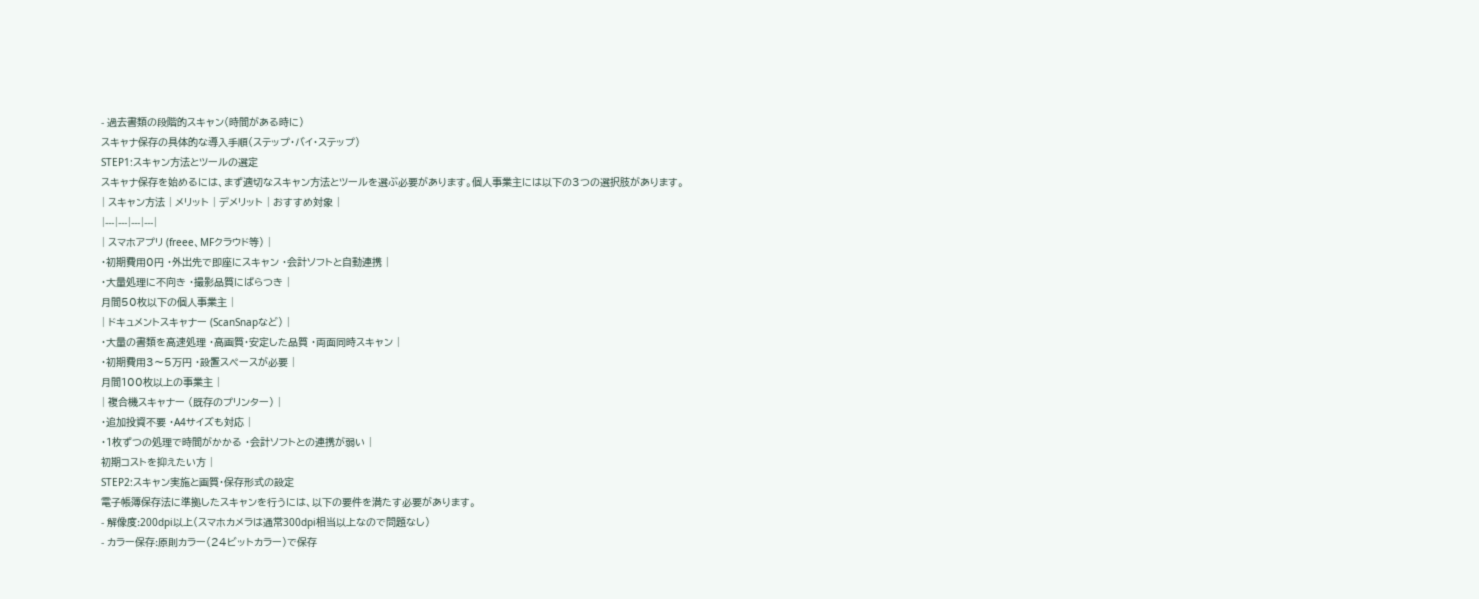- 過去書類の段階的スキャン(時間がある時に)
スキャナ保存の具体的な導入手順(ステップ・バイ・ステップ)
STEP1:スキャン方法とツールの選定
スキャナ保存を始めるには、まず適切なスキャン方法とツールを選ぶ必要があります。個人事業主には以下の3つの選択肢があります。
| スキャン方法 | メリット | デメリット | おすすめ対象 |
|---|---|---|---|
| スマホアプリ (freee、MFクラウド等) |
・初期費用0円 ・外出先で即座にスキャン ・会計ソフトと自動連携 |
・大量処理に不向き ・撮影品質にばらつき |
月間50枚以下の個人事業主 |
| ドキュメントスキャナー (ScanSnapなど) |
・大量の書類を高速処理 ・高画質・安定した品質 ・両面同時スキャン |
・初期費用3〜5万円 ・設置スペースが必要 |
月間100枚以上の事業主 |
| 複合機スキャナー (既存のプリンター) |
・追加投資不要 ・A4サイズも対応 |
・1枚ずつの処理で時間がかかる ・会計ソフトとの連携が弱い |
初期コストを抑えたい方 |
STEP2:スキャン実施と画質・保存形式の設定
電子帳簿保存法に準拠したスキャンを行うには、以下の要件を満たす必要があります。
- 解像度:200dpi以上(スマホカメラは通常300dpi相当以上なので問題なし)
- カラー保存:原則カラー(24ビットカラー)で保存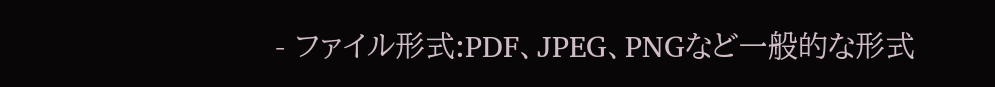- ファイル形式:PDF、JPEG、PNGなど一般的な形式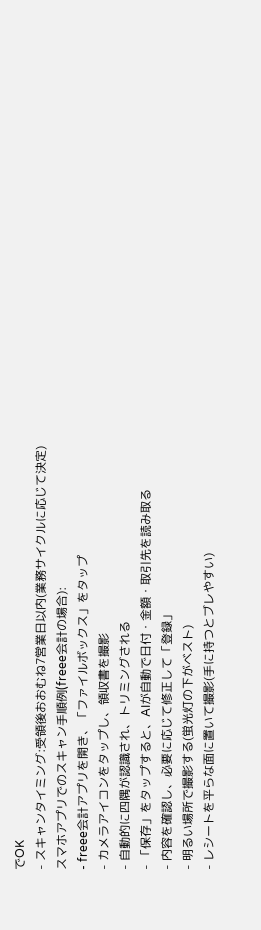でOK
- スキャンタイミング:受領後おおむね7営業日以内(業務サイクルに応じて決定)
スマホアプリでのスキャン手順例(freee会計の場合):
- freee会計アプリを開き、「ファイルボックス」をタップ
- カメラアイコンをタップし、領収書を撮影
- 自動的に四隅が認識され、トリミングされる
- 「保存」をタップすると、AIが自動で日付・金額・取引先を読み取る
- 内容を確認し、必要に応じて修正して「登録」
- 明るい場所で撮影する(蛍光灯の下がベスト)
- レシートを平らな面に置いて撮影(手に持つとブレやすい)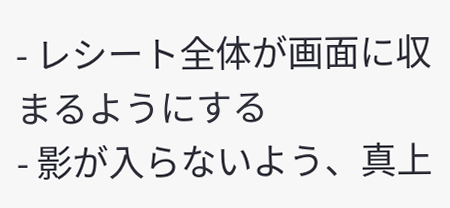- レシート全体が画面に収まるようにする
- 影が入らないよう、真上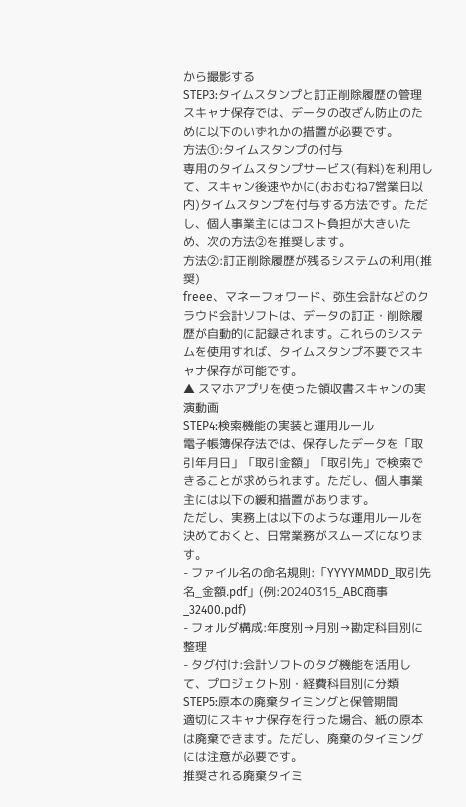から撮影する
STEP3:タイムスタンプと訂正削除履歴の管理
スキャナ保存では、データの改ざん防止のために以下のいずれかの措置が必要です。
方法①:タイムスタンプの付与
専用のタイムスタンプサービス(有料)を利用して、スキャン後速やかに(おおむね7営業日以内)タイムスタンプを付与する方法です。ただし、個人事業主にはコスト負担が大きいため、次の方法②を推奨します。
方法②:訂正削除履歴が残るシステムの利用(推奨)
freee、マネーフォワード、弥生会計などのクラウド会計ソフトは、データの訂正・削除履歴が自動的に記録されます。これらのシステムを使用すれば、タイムスタンプ不要でスキャナ保存が可能です。
▲ スマホアプリを使った領収書スキャンの実演動画
STEP4:検索機能の実装と運用ルール
電子帳簿保存法では、保存したデータを「取引年月日」「取引金額」「取引先」で検索できることが求められます。ただし、個人事業主には以下の緩和措置があります。
ただし、実務上は以下のような運用ルールを決めておくと、日常業務がスムーズになります。
- ファイル名の命名規則:「YYYYMMDD_取引先名_金額.pdf」(例:20240315_ABC商事_32400.pdf)
- フォルダ構成:年度別→月別→勘定科目別に整理
- タグ付け:会計ソフトのタグ機能を活用して、プロジェクト別・経費科目別に分類
STEP5:原本の廃棄タイミングと保管期間
適切にスキャナ保存を行った場合、紙の原本は廃棄できます。ただし、廃棄のタイミングには注意が必要です。
推奨される廃棄タイミ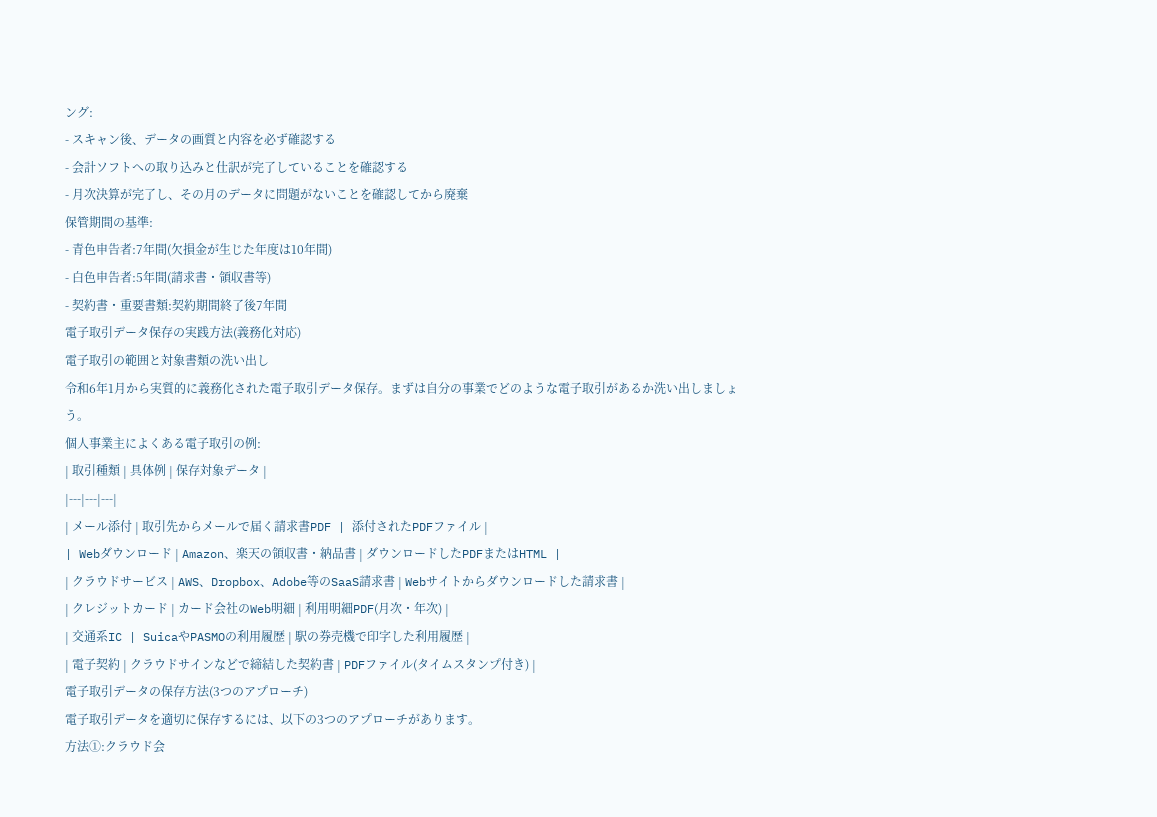ング:
- スキャン後、データの画質と内容を必ず確認する
- 会計ソフトへの取り込みと仕訳が完了していることを確認する
- 月次決算が完了し、その月のデータに問題がないことを確認してから廃棄
保管期間の基準:
- 青色申告者:7年間(欠損金が生じた年度は10年間)
- 白色申告者:5年間(請求書・領収書等)
- 契約書・重要書類:契約期間終了後7年間
電子取引データ保存の実践方法(義務化対応)
電子取引の範囲と対象書類の洗い出し
令和6年1月から実質的に義務化された電子取引データ保存。まずは自分の事業でどのような電子取引があるか洗い出しましょう。
個人事業主によくある電子取引の例:
| 取引種類 | 具体例 | 保存対象データ |
|---|---|---|
| メール添付 | 取引先からメールで届く請求書PDF | 添付されたPDFファイル |
| Webダウンロード | Amazon、楽天の領収書・納品書 | ダウンロードしたPDFまたはHTML |
| クラウドサービス | AWS、Dropbox、Adobe等のSaaS請求書 | Webサイトからダウンロードした請求書 |
| クレジットカード | カード会社のWeb明細 | 利用明細PDF(月次・年次) |
| 交通系IC | SuicaやPASMOの利用履歴 | 駅の券売機で印字した利用履歴 |
| 電子契約 | クラウドサインなどで締結した契約書 | PDFファイル(タイムスタンプ付き) |
電子取引データの保存方法(3つのアプローチ)
電子取引データを適切に保存するには、以下の3つのアプローチがあります。
方法①:クラウド会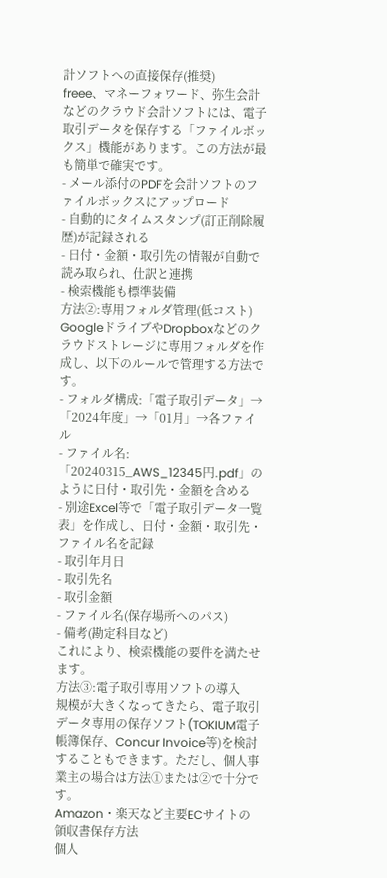計ソフトへの直接保存(推奨)
freee、マネーフォワード、弥生会計などのクラウド会計ソフトには、電子取引データを保存する「ファイルボックス」機能があります。この方法が最も簡単で確実です。
- メール添付のPDFを会計ソフトのファイルボックスにアップロード
- 自動的にタイムスタンプ(訂正削除履歴)が記録される
- 日付・金額・取引先の情報が自動で読み取られ、仕訳と連携
- 検索機能も標準装備
方法②:専用フォルダ管理(低コスト)
GoogleドライブやDropboxなどのクラウドストレージに専用フォルダを作成し、以下のルールで管理する方法です。
- フォルダ構成:「電子取引データ」→「2024年度」→「01月」→各ファイル
- ファイル名:「20240315_AWS_12345円.pdf」のように日付・取引先・金額を含める
- 別途Excel等で「電子取引データ一覧表」を作成し、日付・金額・取引先・ファイル名を記録
- 取引年月日
- 取引先名
- 取引金額
- ファイル名(保存場所へのパス)
- 備考(勘定科目など)
これにより、検索機能の要件を満たせます。
方法③:電子取引専用ソフトの導入
規模が大きくなってきたら、電子取引データ専用の保存ソフト(TOKIUM電子帳簿保存、Concur Invoice等)を検討することもできます。ただし、個人事業主の場合は方法①または②で十分です。
Amazon・楽天など主要ECサイトの領収書保存方法
個人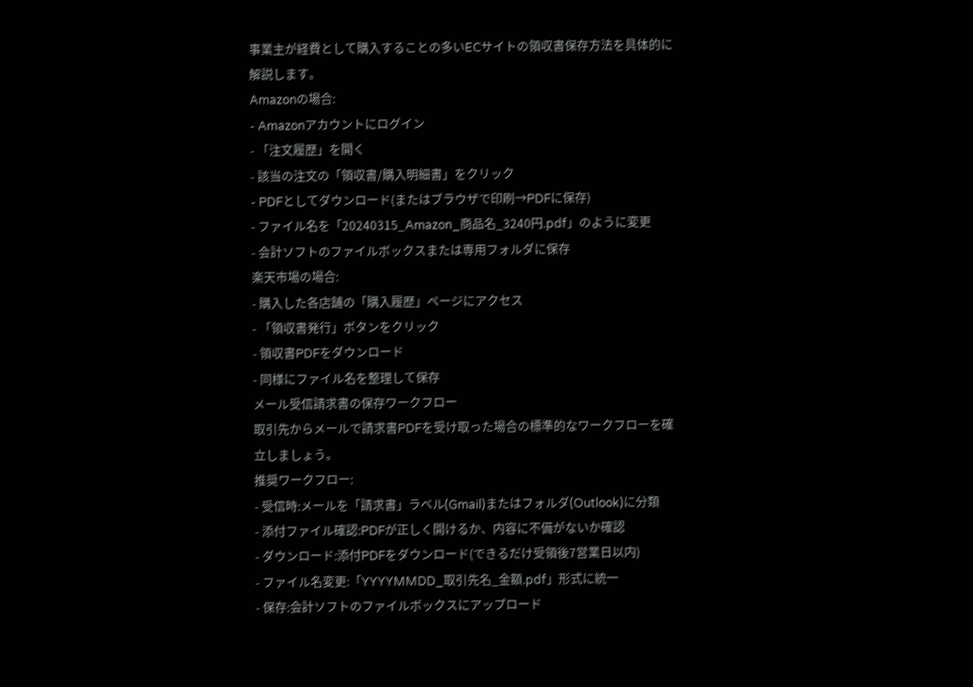事業主が経費として購入することの多いECサイトの領収書保存方法を具体的に解説します。
Amazonの場合:
- Amazonアカウントにログイン
- 「注文履歴」を開く
- 該当の注文の「領収書/購入明細書」をクリック
- PDFとしてダウンロード(またはブラウザで印刷→PDFに保存)
- ファイル名を「20240315_Amazon_商品名_3240円.pdf」のように変更
- 会計ソフトのファイルボックスまたは専用フォルダに保存
楽天市場の場合:
- 購入した各店舗の「購入履歴」ページにアクセス
- 「領収書発行」ボタンをクリック
- 領収書PDFをダウンロード
- 同様にファイル名を整理して保存
メール受信請求書の保存ワークフロー
取引先からメールで請求書PDFを受け取った場合の標準的なワークフローを確立しましょう。
推奨ワークフロー:
- 受信時:メールを「請求書」ラベル(Gmail)またはフォルダ(Outlook)に分類
- 添付ファイル確認:PDFが正しく開けるか、内容に不備がないか確認
- ダウンロード:添付PDFをダウンロード(できるだけ受領後7営業日以内)
- ファイル名変更:「YYYYMMDD_取引先名_金額.pdf」形式に統一
- 保存:会計ソフトのファイルボックスにアップロード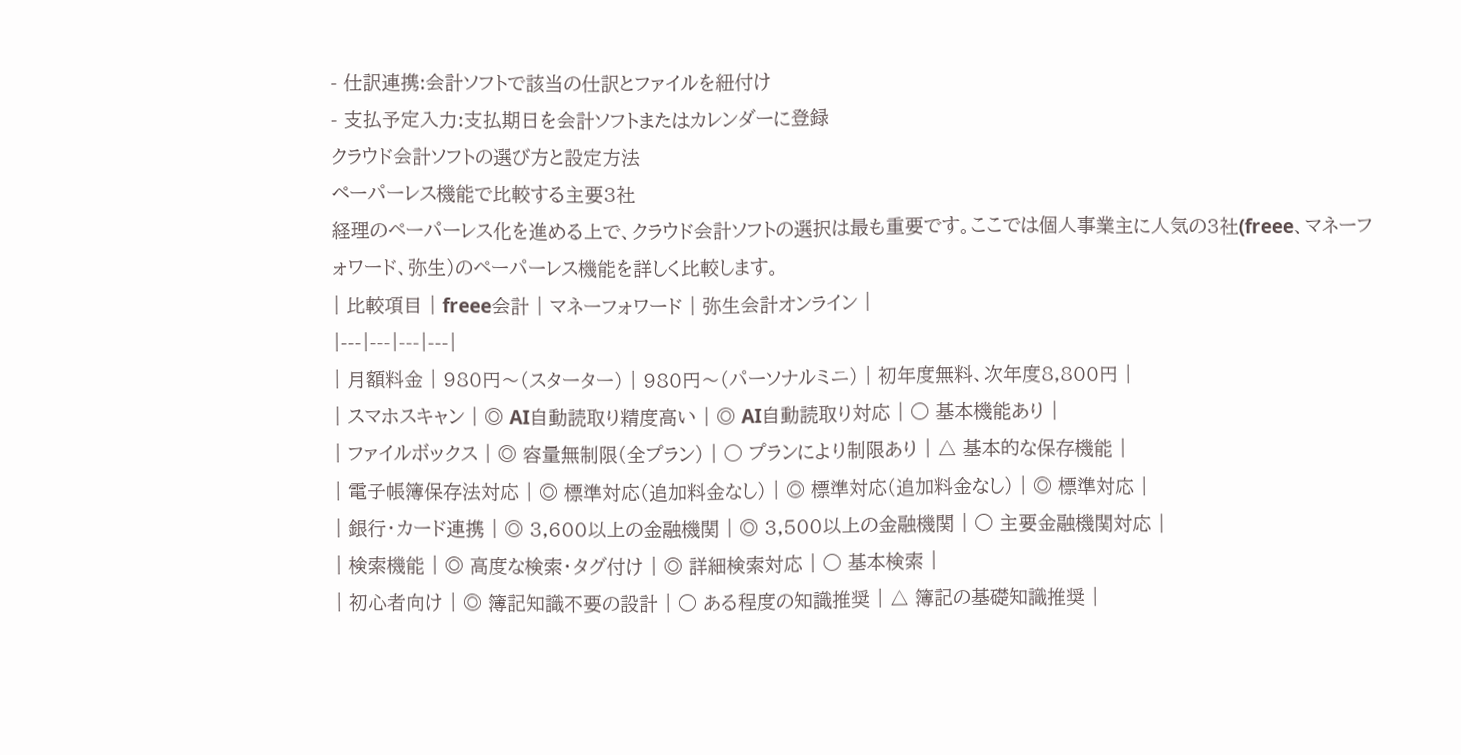- 仕訳連携:会計ソフトで該当の仕訳とファイルを紐付け
- 支払予定入力:支払期日を会計ソフトまたはカレンダーに登録
クラウド会計ソフトの選び方と設定方法
ペーパーレス機能で比較する主要3社
経理のペーパーレス化を進める上で、クラウド会計ソフトの選択は最も重要です。ここでは個人事業主に人気の3社(freee、マネーフォワード、弥生)のペーパーレス機能を詳しく比較します。
| 比較項目 | freee会計 | マネーフォワード | 弥生会計オンライン |
|---|---|---|---|
| 月額料金 | 980円〜(スターター) | 980円〜(パーソナルミニ) | 初年度無料、次年度8,800円 |
| スマホスキャン | ◎ AI自動読取り精度高い | ◎ AI自動読取り対応 | ○ 基本機能あり |
| ファイルボックス | ◎ 容量無制限(全プラン) | ○ プランにより制限あり | △ 基本的な保存機能 |
| 電子帳簿保存法対応 | ◎ 標準対応(追加料金なし) | ◎ 標準対応(追加料金なし) | ◎ 標準対応 |
| 銀行・カード連携 | ◎ 3,600以上の金融機関 | ◎ 3,500以上の金融機関 | ○ 主要金融機関対応 |
| 検索機能 | ◎ 高度な検索・タグ付け | ◎ 詳細検索対応 | ○ 基本検索 |
| 初心者向け | ◎ 簿記知識不要の設計 | ○ ある程度の知識推奨 | △ 簿記の基礎知識推奨 |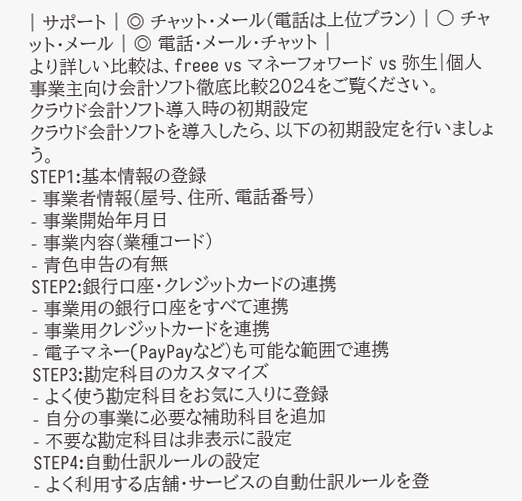| サポート | ◎ チャット・メール(電話は上位プラン) | ○ チャット・メール | ◎ 電話・メール・チャット |
より詳しい比較は、freee vs マネーフォワード vs 弥生|個人事業主向け会計ソフト徹底比較2024をご覧ください。
クラウド会計ソフト導入時の初期設定
クラウド会計ソフトを導入したら、以下の初期設定を行いましょう。
STEP1:基本情報の登録
- 事業者情報(屋号、住所、電話番号)
- 事業開始年月日
- 事業内容(業種コード)
- 青色申告の有無
STEP2:銀行口座・クレジットカードの連携
- 事業用の銀行口座をすべて連携
- 事業用クレジットカードを連携
- 電子マネー(PayPayなど)も可能な範囲で連携
STEP3:勘定科目のカスタマイズ
- よく使う勘定科目をお気に入りに登録
- 自分の事業に必要な補助科目を追加
- 不要な勘定科目は非表示に設定
STEP4:自動仕訳ルールの設定
- よく利用する店舗・サービスの自動仕訳ルールを登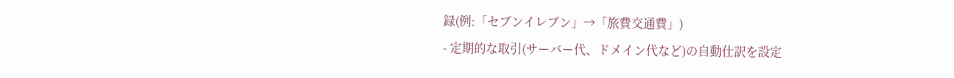録(例:「セブンイレブン」→「旅費交通費」)
- 定期的な取引(サーバー代、ドメイン代など)の自動仕訳を設定